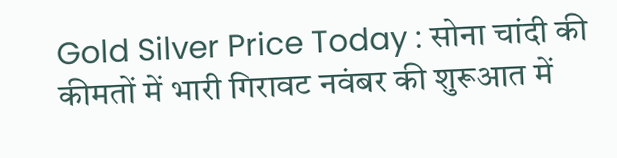Gold Silver Price Today : सोना चांदी की कीमतों में भारी गिरावट नवंबर की शुरूआत में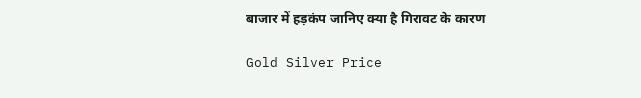बाजार में हड़कंप जानिए क्या है गिरावट के कारण

Gold Silver Price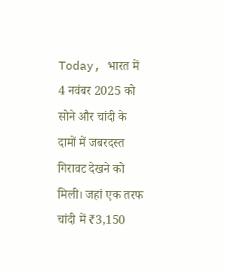Today, भारत में 4 नवंबर 2025 को सोने और चांदी के दामों में जबरदस्त गिरावट देखने को मिली। जहां एक तरफ चांदी में ₹3,150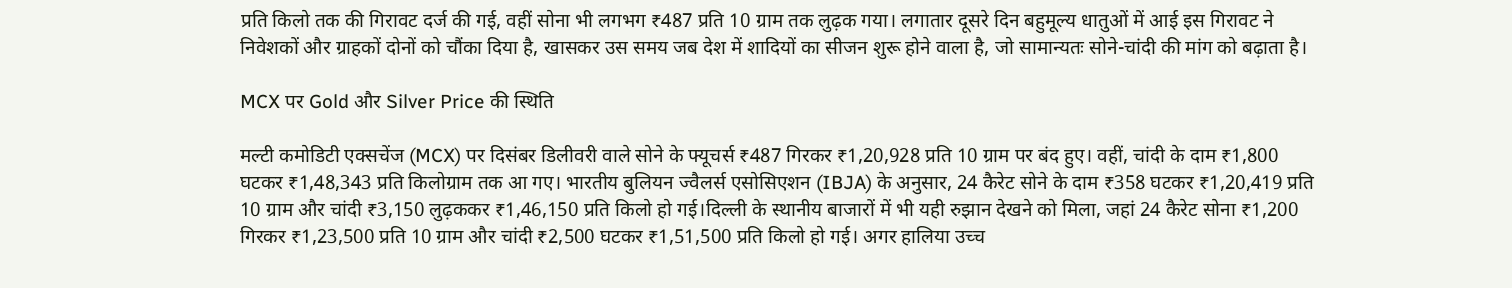प्रति किलो तक की गिरावट दर्ज की गई, वहीं सोना भी लगभग ₹487 प्रति 10 ग्राम तक लुढ़क गया। लगातार दूसरे दिन बहुमूल्य धातुओं में आई इस गिरावट ने निवेशकों और ग्राहकों दोनों को चौंका दिया है, खासकर उस समय जब देश में शादियों का सीजन शुरू होने वाला है, जो सामान्यतः सोने-चांदी की मांग को बढ़ाता है।

MCX पर Gold और Silver Price की स्थिति

मल्टी कमोडिटी एक्सचेंज (MCX) पर दिसंबर डिलीवरी वाले सोने के फ्यूचर्स ₹487 गिरकर ₹1,20,928 प्रति 10 ग्राम पर बंद हुए। वहीं, चांदी के दाम ₹1,800 घटकर ₹1,48,343 प्रति किलोग्राम तक आ गए। भारतीय बुलियन ज्वैलर्स एसोसिएशन (IBJA) के अनुसार, 24 कैरेट सोने के दाम ₹358 घटकर ₹1,20,419 प्रति 10 ग्राम और चांदी ₹3,150 लुढ़ककर ₹1,46,150 प्रति किलो हो गई।दिल्ली के स्थानीय बाजारों में भी यही रुझान देखने को मिला, जहां 24 कैरेट सोना ₹1,200 गिरकर ₹1,23,500 प्रति 10 ग्राम और चांदी ₹2,500 घटकर ₹1,51,500 प्रति किलो हो गई। अगर हालिया उच्च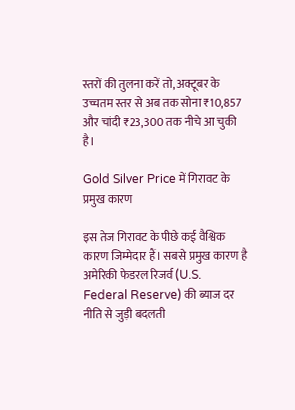स्तरों की तुलना करें तो, अक्टूबर के उच्चतम स्तर से अब तक सोना ₹10,857 और चांदी ₹23,300 तक नीचे आ चुकी है।

Gold Silver Price में गिरावट के प्रमुख कारण

इस तेज गिरावट के पीछे कई वैश्विक कारण जिम्मेदार हैं। सबसे प्रमुख कारण है अमेरिकी फेडरल रिजर्व (U.S. Federal Reserve) की ब्याज दर नीति से जुड़ी बदलती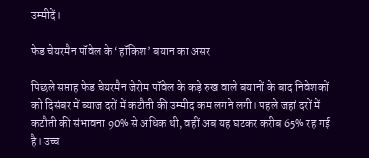उम्मीदें।

फेड चेयरमैन पॉवेल के ‘हॉकिश’ बयान का असर

पिछले सप्ताह फेड चेयरमैन जेरोम पॉवेल के कड़े रुख वाले बयानों के बाद निवेशकों को दिसंबर में ब्याज दरों में कटौती की उम्मीद कम लगने लगी। पहले जहां दरों में कटौती की संभावना 90% से अधिक थी, वहीं अब यह घटकर करीब 65% रह गई है। उच्च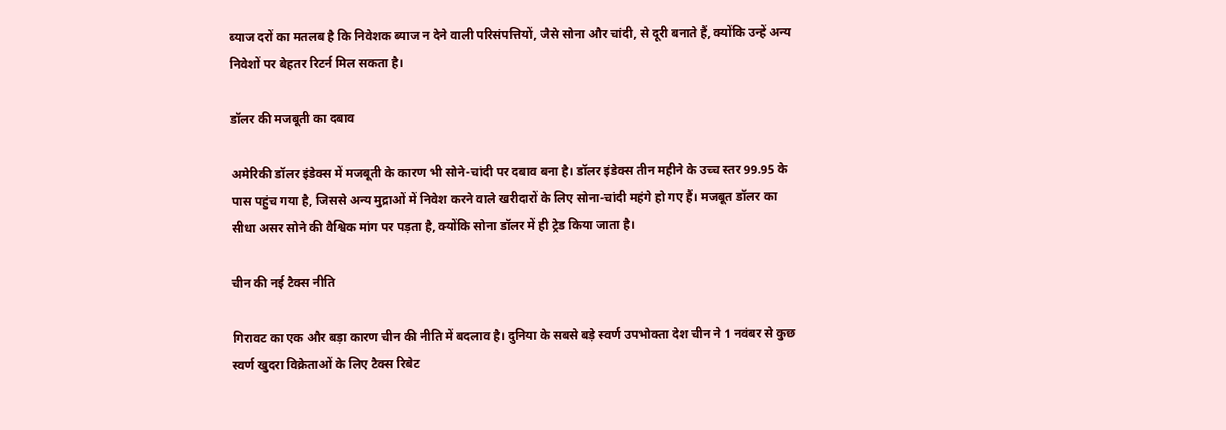ब्याज दरों का मतलब है कि निवेशक ब्याज न देने वाली परिसंपत्तियों, जैसे सोना और चांदी, से दूरी बनाते हैं, क्योंकि उन्हें अन्य निवेशों पर बेहतर रिटर्न मिल सकता है।

डॉलर की मजबूती का दबाव

अमेरिकी डॉलर इंडेक्स में मजबूती के कारण भी सोने-चांदी पर दबाव बना है। डॉलर इंडेक्स तीन महीने के उच्च स्तर 99.95 के पास पहुंच गया है, जिससे अन्य मुद्राओं में निवेश करने वाले खरीदारों के लिए सोना-चांदी महंगे हो गए हैं। मजबूत डॉलर का सीधा असर सोने की वैश्विक मांग पर पड़ता है, क्योंकि सोना डॉलर में ही ट्रेड किया जाता है।

चीन की नई टैक्स नीति

गिरावट का एक और बड़ा कारण चीन की नीति में बदलाव है। दुनिया के सबसे बड़े स्वर्ण उपभोक्ता देश चीन ने 1 नवंबर से कुछ स्वर्ण खुदरा विक्रेताओं के लिए टैक्स रिबेट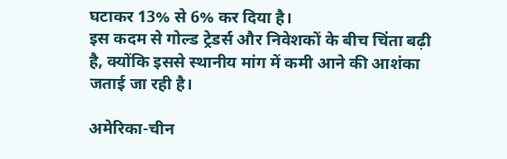घटाकर 13% से 6% कर दिया है।
इस कदम से गोल्ड ट्रेडर्स और निवेशकों के बीच चिंता बढ़ी है, क्योंकि इससे स्थानीय मांग में कमी आने की आशंका जताई जा रही है।

अमेरिका-चीन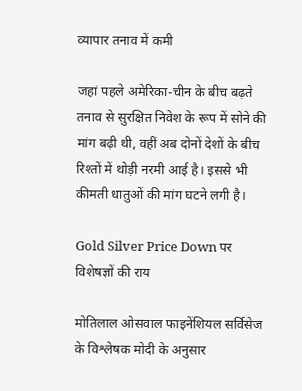व्यापार तनाव में कमी

जहां पहले अमेरिका-चीन के बीच बढ़ते तनाव से सुरक्षित निवेश के रूप में सोने की मांग बढ़ी थी, वहीं अब दोनों देशों के बीच रिश्तों में थोड़ी नरमी आई है। इससे भी कीमती धातुओं की मांग घटने लगी है।

Gold Silver Price Down पर विशेषज्ञों की राय

मोतिलाल ओसवाल फाइनेंशियल सर्विसेज के विश्लेषक मोदी के अनुसार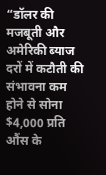“डॉलर की मजबूती और अमेरिकी ब्याज दरों में कटौती की संभावना कम होने से सोना $4,000 प्रति औंस के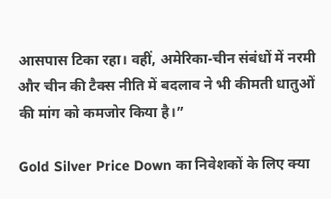आसपास टिका रहा। वहीं, अमेरिका-चीन संबंधों में नरमी और चीन की टैक्स नीति में बदलाव ने भी कीमती धातुओं की मांग को कमजोर किया है।”

Gold Silver Price Down का निवेशकों के लिए क्या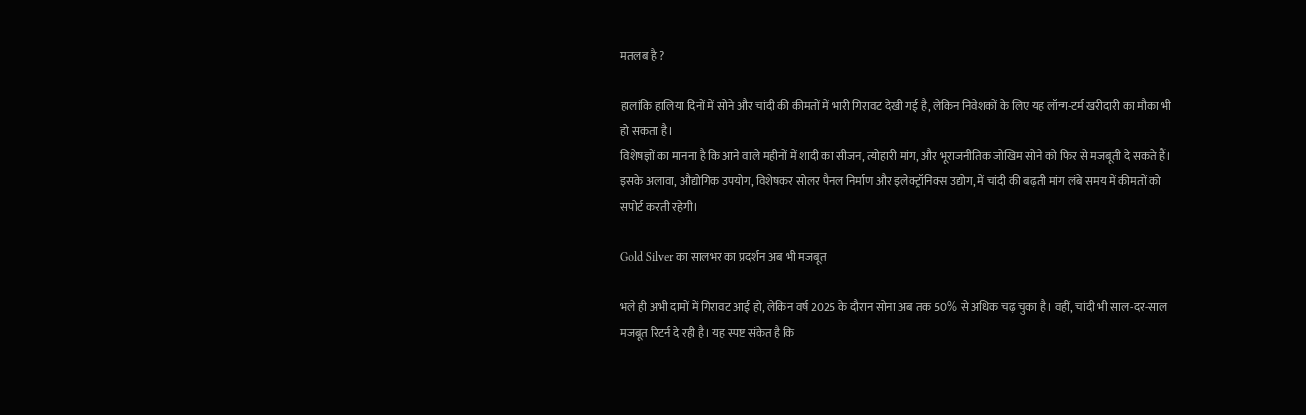मतलब है ?

हालांकि हालिया दिनों में सोने और चांदी की कीमतों में भारी गिरावट देखी गई है, लेकिन निवेशकों के लिए यह लॉन्ग-टर्म खरीदारी का मौका भी हो सकता है।
विशेषज्ञों का मानना है कि आने वाले महीनों में शादी का सीजन, त्योहारी मांग, और भूराजनीतिक जोखिम सोने को फिर से मजबूती दे सकते हैं। इसके अलावा, औद्योगिक उपयोग, विशेषकर सोलर पैनल निर्माण और इलेक्ट्रॉनिक्स उद्योग, में चांदी की बढ़ती मांग लंबे समय में कीमतों को सपोर्ट करती रहेगी।

Gold Silver का सालभर का प्रदर्शन अब भी मजबूत

भले ही अभी दामों में गिरावट आई हो, लेकिन वर्ष 2025 के दौरान सोना अब तक 50% से अधिक चढ़ चुका है। वहीं, चांदी भी साल-दर-साल मजबूत रिटर्न दे रही है। यह स्पष्ट संकेत है कि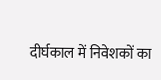दीर्घकाल में निवेशकों का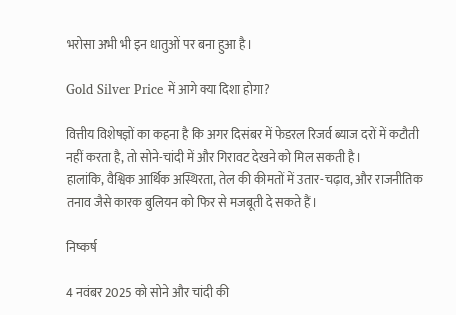भरोसा अभी भी इन धातुओं पर बना हुआ है।

Gold Silver Price में आगे क्या दिशा होगा?

वित्तीय विशेषज्ञों का कहना है कि अगर दिसंबर में फेडरल रिजर्व ब्याज दरों में कटौती नहीं करता है, तो सोने-चांदी में और गिरावट देखने को मिल सकती है।
हालांकि, वैश्विक आर्थिक अस्थिरता, तेल की कीमतों में उतार-चढ़ाव, और राजनीतिक तनाव जैसे कारक बुलियन को फिर से मजबूती दे सकते हैं।

निष्कर्ष

4 नवंबर 2025 को सोने और चांदी की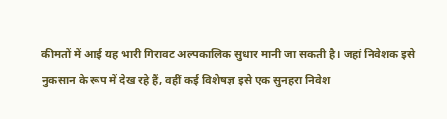कीमतों में आई यह भारी गिरावट अल्पकालिक सुधार मानी जा सकती है। जहां निवेशक इसे नुकसान के रूप में देख रहे हैं, वहीं कई विशेषज्ञ इसे एक सुनहरा निवेश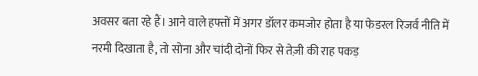अवसर बता रहे हैं। आने वाले हफ्तों में अगर डॉलर कमजोर होता है या फेडरल रिजर्व नीति में नरमी दिखाता है, तो सोना और चांदी दोनों फिर से तेज़ी की राह पकड़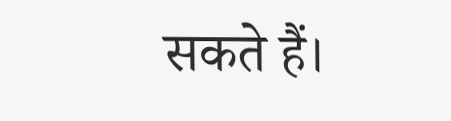सकते हैं।